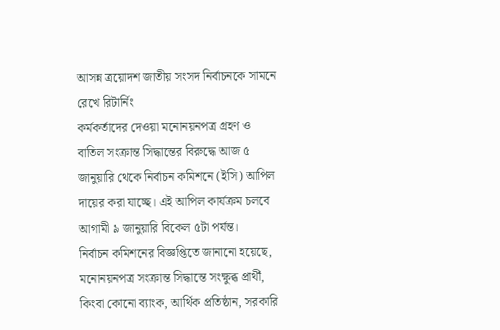আসন্ন ত্রয়োদশ জাতীয় সংসদ নির্বাচনকে সামনে রেখে রিটার্নিং
কর্মকর্তাদের দেওয়া মনোনয়নপত্র গ্রহণ ও বাতিল সংক্রান্ত সিদ্ধান্তের বিরুদ্ধে আজ ৫ জানুয়ারি থেকে নির্বাচন কমিশনে (ইসি) আপিল দায়ের করা যাচ্ছে। এই আপিল কার্যক্রম চলবে আগামী ৯ জানুয়ারি বিকেল ৫টা পর্যন্ত।
নির্বাচন কমিশনের বিজ্ঞপ্তিতে জানানো হয়েছে, মনোনয়নপত্র সংক্রান্ত সিদ্ধান্তে সংক্ষুব্ধ প্রার্থী, কিংবা কোনো ব্যাংক, আর্থিক প্রতিষ্ঠান, সরকারি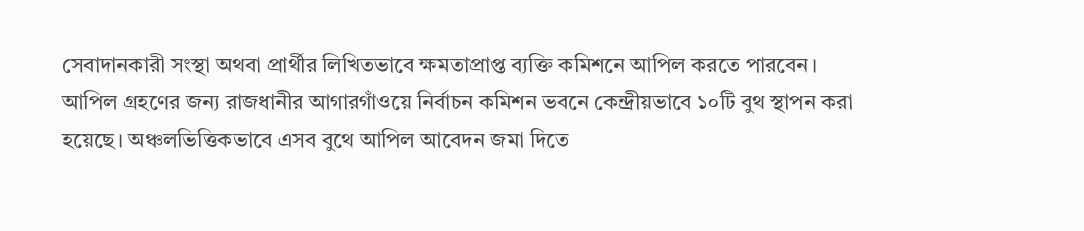সেবাদানকারী সংস্থা অথবা প্রার্থীর লিখিতভাবে ক্ষমতাপ্রাপ্ত ব্যক্তি কমিশনে আপিল করতে পারবেন।
আপিল গ্রহণের জন্য রাজধানীর আগারগাঁওয়ে নির্বাচন কমিশন ভবনে কেন্দ্রীয়ভাবে ১০টি বুথ স্থাপন করা হয়েছে। অঞ্চলভিত্তিকভাবে এসব বুথে আপিল আবেদন জমা দিতে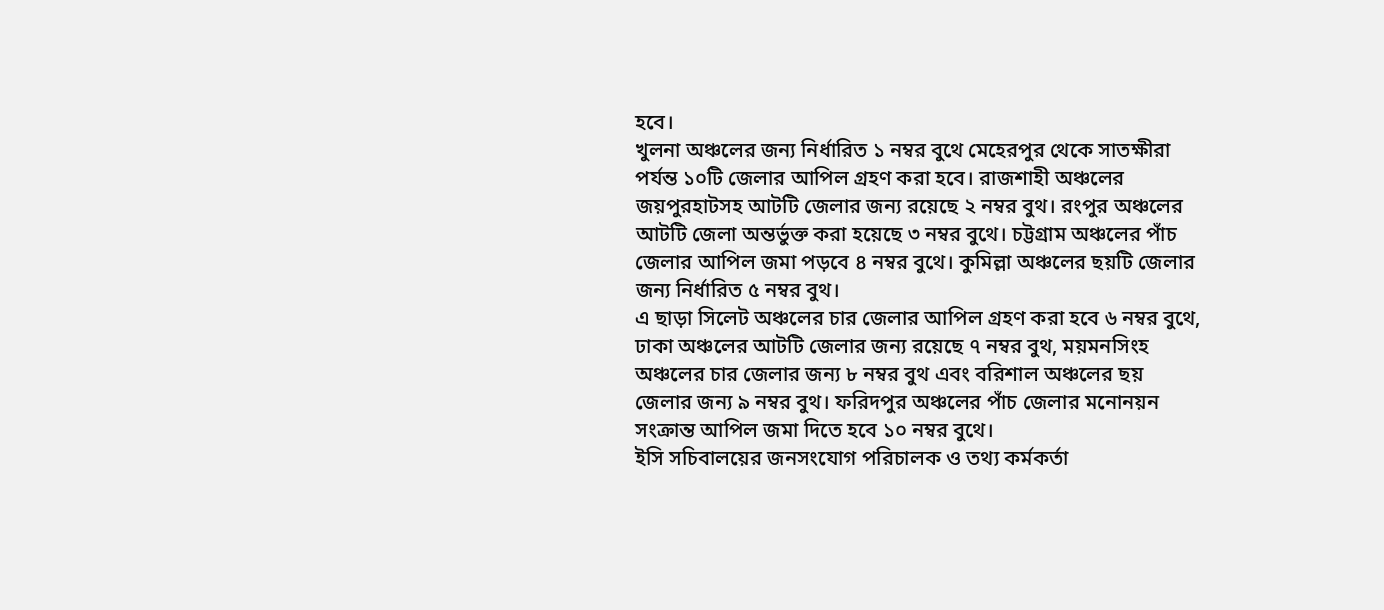হবে।
খুলনা অঞ্চলের জন্য নির্ধারিত ১ নম্বর বুথে মেহেরপুর থেকে সাতক্ষীরা পর্যন্ত ১০টি জেলার আপিল গ্রহণ করা হবে। রাজশাহী অঞ্চলের জয়পুরহাটসহ আটটি জেলার জন্য রয়েছে ২ নম্বর বুথ। রংপুর অঞ্চলের আটটি জেলা অন্তর্ভুক্ত করা হয়েছে ৩ নম্বর বুথে। চট্টগ্রাম অঞ্চলের পাঁচ জেলার আপিল জমা পড়বে ৪ নম্বর বুথে। কুমিল্লা অঞ্চলের ছয়টি জেলার জন্য নির্ধারিত ৫ নম্বর বুথ।
এ ছাড়া সিলেট অঞ্চলের চার জেলার আপিল গ্রহণ করা হবে ৬ নম্বর বুথে, ঢাকা অঞ্চলের আটটি জেলার জন্য রয়েছে ৭ নম্বর বুথ, ময়মনসিংহ অঞ্চলের চার জেলার জন্য ৮ নম্বর বুথ এবং বরিশাল অঞ্চলের ছয় জেলার জন্য ৯ নম্বর বুথ। ফরিদপুর অঞ্চলের পাঁচ জেলার মনোনয়ন সংক্রান্ত আপিল জমা দিতে হবে ১০ নম্বর বুথে।
ইসি সচিবালয়ের জনসংযোগ পরিচালক ও তথ্য কর্মকর্তা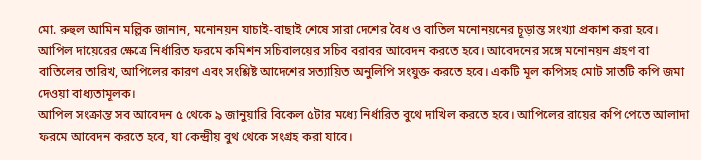মো. রুহুল আমিন মল্লিক জানান, মনোনয়ন যাচাই-বাছাই শেষে সারা দেশের বৈধ ও বাতিল মনোনয়নের চূড়ান্ত সংখ্যা প্রকাশ করা হবে।
আপিল দায়েরের ক্ষেত্রে নির্ধারিত ফরমে কমিশন সচিবালয়ের সচিব বরাবর আবেদন করতে হবে। আবেদনের সঙ্গে মনোনয়ন গ্রহণ বা বাতিলের তারিখ, আপিলের কারণ এবং সংশ্লিষ্ট আদেশের সত্যায়িত অনুলিপি সংযুক্ত করতে হবে। একটি মূল কপিসহ মোট সাতটি কপি জমা দেওয়া বাধ্যতামূলক।
আপিল সংক্রান্ত সব আবেদন ৫ থেকে ৯ জানুয়ারি বিকেল ৫টার মধ্যে নির্ধারিত বুথে দাখিল করতে হবে। আপিলের রায়ের কপি পেতে আলাদা ফরমে আবেদন করতে হবে, যা কেন্দ্রীয় বুথ থেকে সংগ্রহ করা যাবে।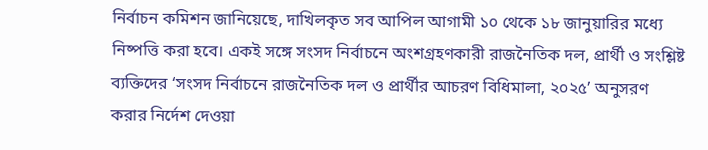নির্বাচন কমিশন জানিয়েছে, দাখিলকৃত সব আপিল আগামী ১০ থেকে ১৮ জানুয়ারির মধ্যে নিষ্পত্তি করা হবে। একই সঙ্গে সংসদ নির্বাচনে অংশগ্রহণকারী রাজনৈতিক দল, প্রার্থী ও সংশ্লিষ্ট ব্যক্তিদের ‘সংসদ নির্বাচনে রাজনৈতিক দল ও প্রার্থীর আচরণ বিধিমালা, ২০২৫’ অনুসরণ করার নির্দেশ দেওয়া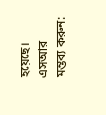হয়েছে।
এসআর
মন্তব্য করুন: